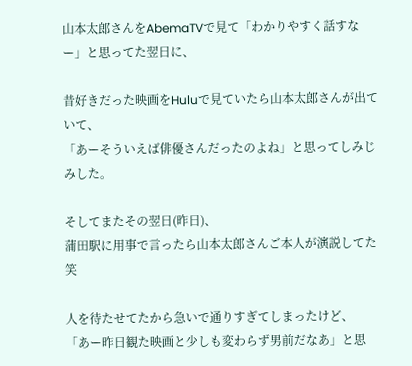山本太郎さんをAbemaTVで見て「わかりやすく話すなー」と思ってた翌日に、

昔好きだった映画をHuluで見ていたら山本太郎さんが出ていて、
「あーそういえば俳優さんだったのよね」と思ってしみじみした。

そしてまたその翌日(昨日)、
蒲田駅に用事で言ったら山本太郎さんご本人が演説してた笑

人を待たせてたから急いで通りすぎてしまったけど、
「あー昨日観た映画と少しも変わらず男前だなあ」と思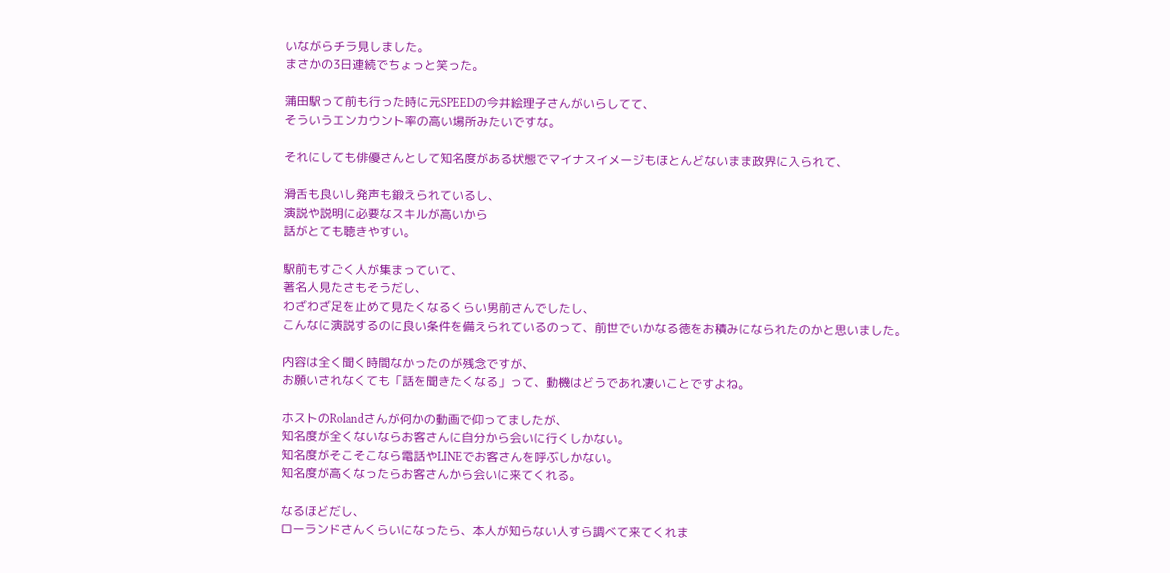いながらチラ見しました。
まさかの3日連続でちょっと笑った。

蒲田駅って前も行った時に元SPEEDの今井絵理子さんがいらしてて、
そういうエンカウント率の高い場所みたいですな。

それにしても俳優さんとして知名度がある状態でマイナスイメージもほとんどないまま政界に入られて、

滑舌も良いし発声も鍛えられているし、
演説や説明に必要なスキルが高いから
話がとても聴きやすい。

駅前もすごく人が集まっていて、
著名人見たさもそうだし、
わざわざ足を止めて見たくなるくらい男前さんでしたし、
こんなに演説するのに良い条件を備えられているのって、前世でいかなる徳をお積みになられたのかと思いました。

内容は全く聞く時間なかったのが残念ですが、
お願いされなくても「話を聞きたくなる」って、動機はどうであれ凄いことですよね。

ホストのRolandさんが何かの動画で仰ってましたが、
知名度が全くないならお客さんに自分から会いに行くしかない。
知名度がそこそこなら電話やLINEでお客さんを呼ぶしかない。
知名度が高くなったらお客さんから会いに来てくれる。

なるほどだし、
ローランドさんくらいになったら、本人が知らない人すら調べて来てくれま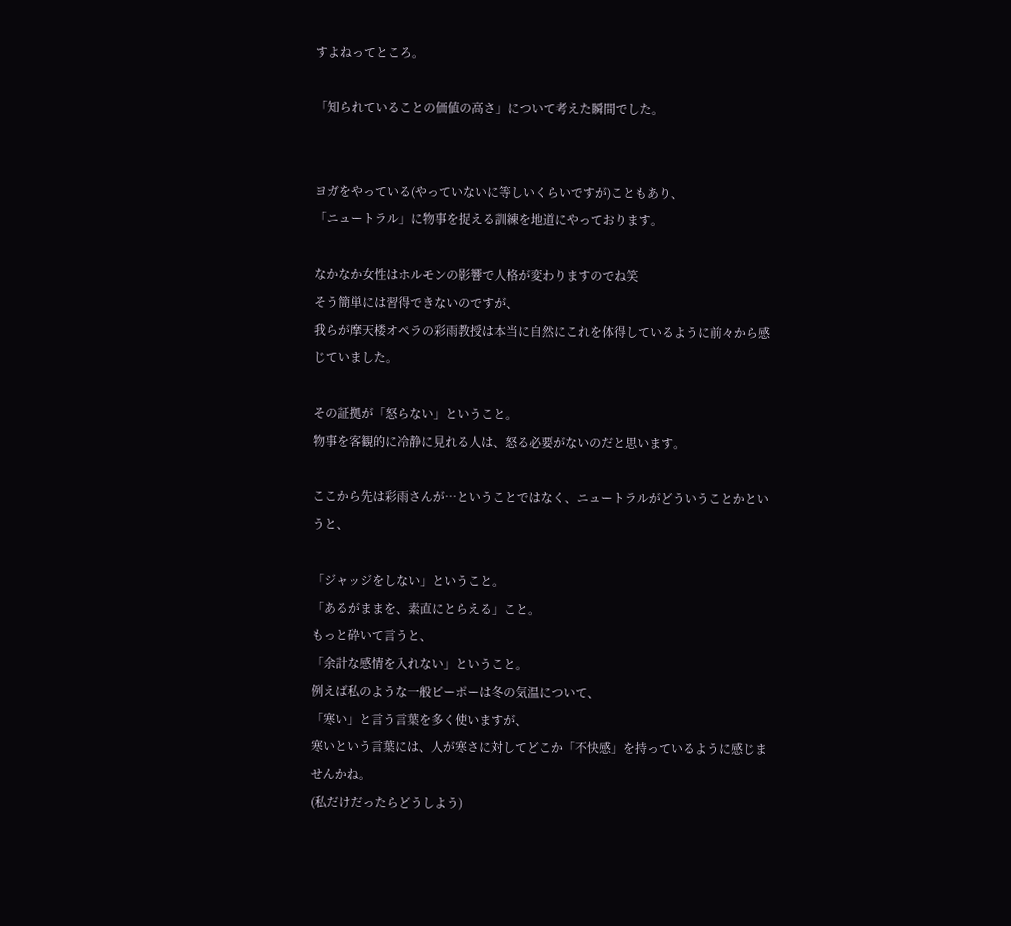すよねってところ。

「知られていることの価値の高さ」について考えた瞬間でした。


ヨガをやっている(やっていないに等しいくらいですが)こともあり、
「ニュートラル」に物事を捉える訓練を地道にやっております。

なかなか女性はホルモンの影響で人格が変わりますのでね笑
そう簡単には習得できないのですが、
我らが摩天楼オペラの彩雨教授は本当に自然にこれを体得しているように前々から感じていました。

その証拠が「怒らない」ということ。
物事を客観的に冷静に見れる人は、怒る必要がないのだと思います。

ここから先は彩雨さんが…ということではなく、ニュートラルがどういうことかというと、

「ジャッジをしない」ということ。
「あるがままを、素直にとらえる」こと。
もっと砕いて言うと、
「余計な感情を入れない」ということ。
例えば私のような一般ピーポーは冬の気温について、
「寒い」と言う言葉を多く使いますが、
寒いという言葉には、人が寒さに対してどこか「不快感」を持っているように感じませんかね。
(私だけだったらどうしよう)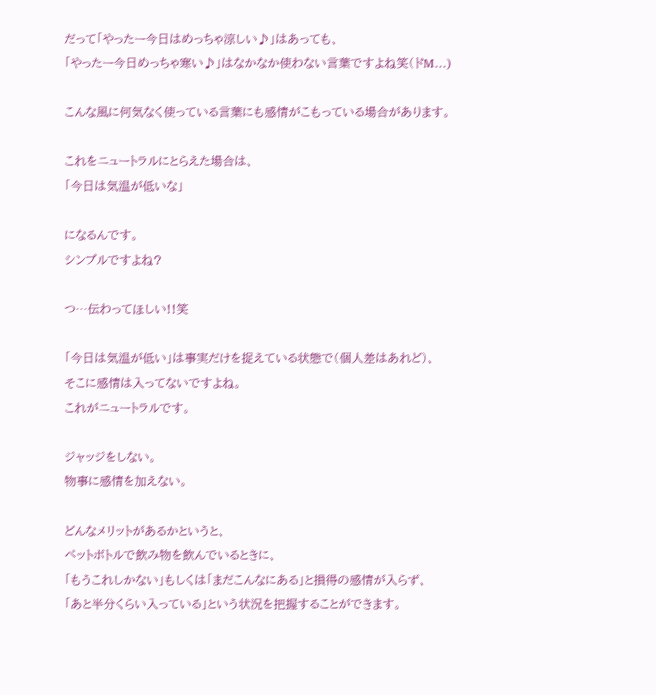だって「やったー今日はめっちゃ涼しい♪」はあっても、
「やったー今日めっちゃ寒い♪」はなかなか使わない言葉ですよね笑(ドM…)

こんな風に何気なく使っている言葉にも感情がこもっている場合があります。

これをニュートラルにとらえた場合は、
「今日は気温が低いな」

になるんです。
シンプルですよね?

つ…伝わってほしい!!笑

「今日は気温が低い」は事実だけを捉えている状態で(個人差はあれど)、
そこに感情は入ってないですよね。
これがニュートラルです。

ジャッジをしない。
物事に感情を加えない。

どんなメリットがあるかというと、
ペットボトルで飲み物を飲んでいるときに、
「もうこれしかない」もしくは「まだこんなにある」と損得の感情が入らず、
「あと半分くらい入っている」という状況を把握することができます。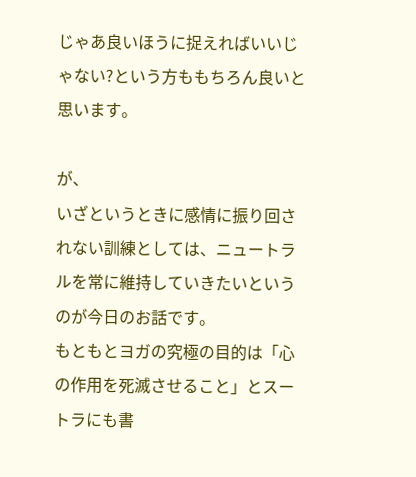じゃあ良いほうに捉えればいいじゃない?という方ももちろん良いと思います。

が、
いざというときに感情に振り回されない訓練としては、ニュートラルを常に維持していきたいというのが今日のお話です。
もともとヨガの究極の目的は「心の作用を死滅させること」とスートラにも書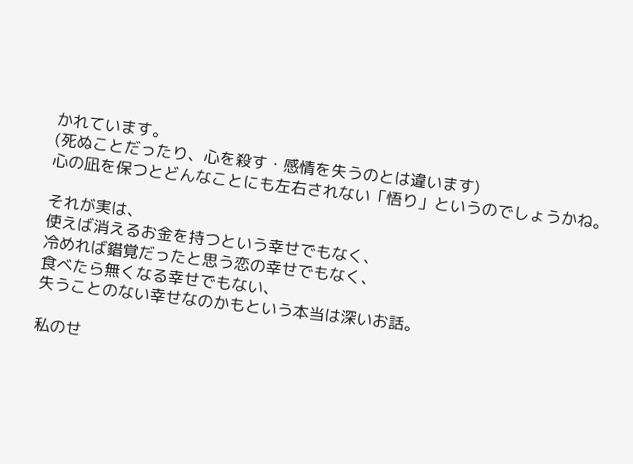かれています。
(死ぬことだったり、心を殺す・感情を失うのとは違います)
心の凪を保つとどんなことにも左右されない「悟り」というのでしょうかね。

それが実は、
使えば消えるお金を持つという幸せでもなく、
冷めれば錯覚だったと思う恋の幸せでもなく、
食べたら無くなる幸せでもない、
失うことのない幸せなのかもという本当は深いお話。

私のせ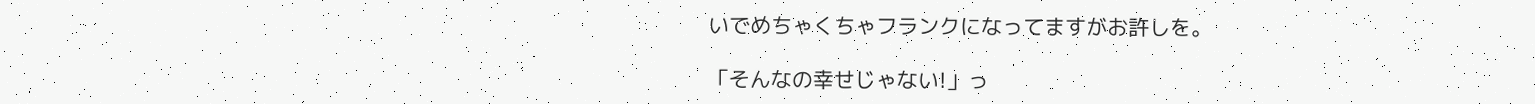いでめちゃくちゃフランクになってますがお許しを。

「そんなの幸せじゃない!」っ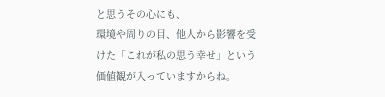と思うその心にも、
環境や周りの目、他人から影響を受けた「これが私の思う幸せ」という価値観が入っていますからね。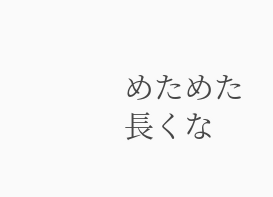めためた長くな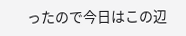ったので今日はこの辺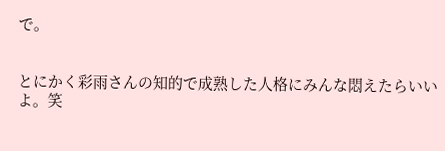で。


とにかく彩雨さんの知的で成熟した人格にみんな悶えたらいいよ。笑